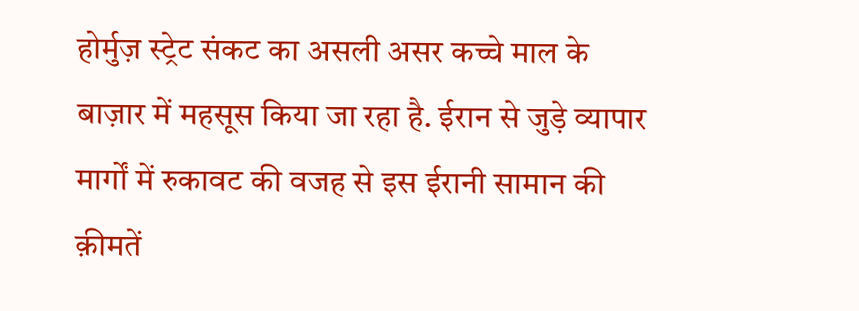होर्मुज़ स्ट्रेट संकट का असली असर कच्चे माल के बाज़ार में महसूस किया जा रहा है. ईरान से जुड़े व्यापार मार्गों में रुकावट की वजह से इस ईरानी सामान की क़ीमतें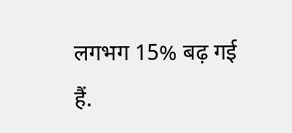लगभग 15% बढ़ गई हैं.